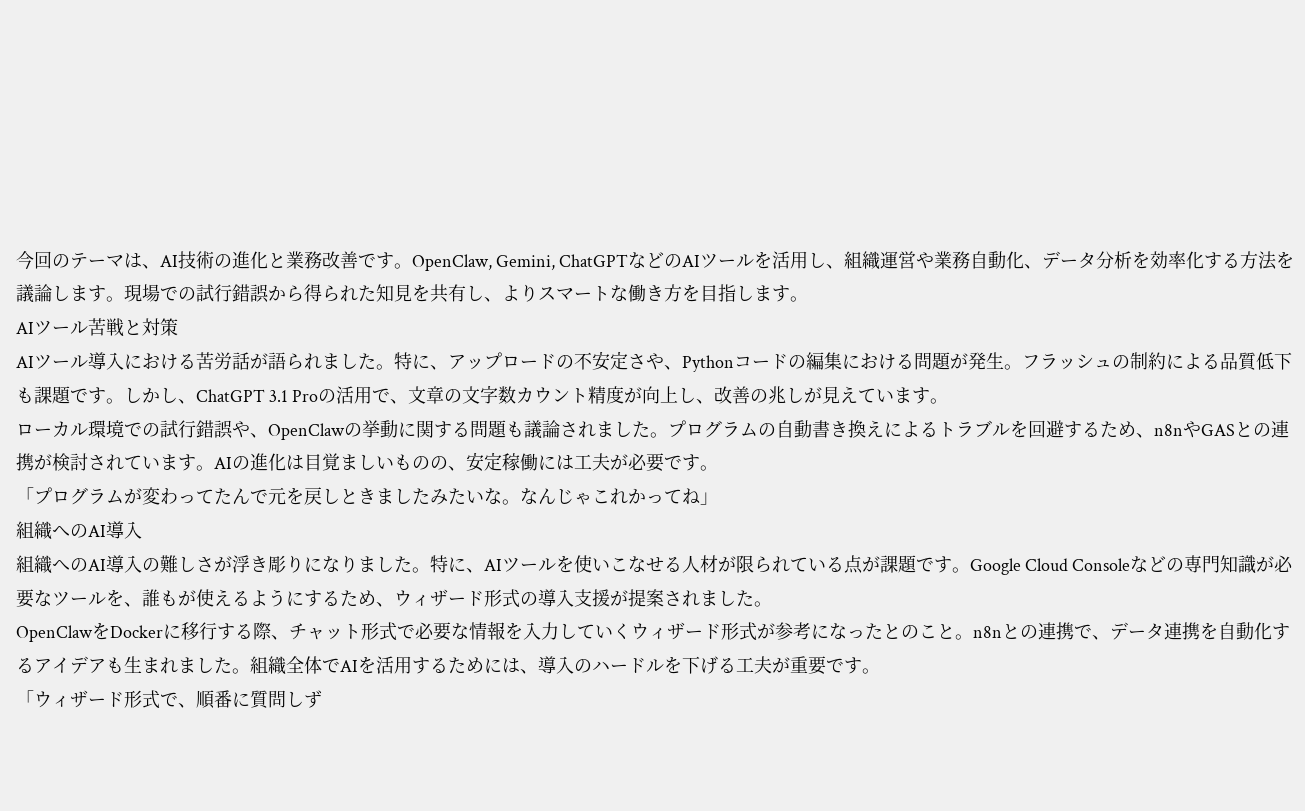今回のテーマは、AI技術の進化と業務改善です。OpenClaw, Gemini, ChatGPTなどのAIツールを活用し、組織運営や業務自動化、データ分析を効率化する方法を議論します。現場での試行錯誤から得られた知見を共有し、よりスマートな働き方を目指します。
AIツール苦戦と対策
AIツール導入における苦労話が語られました。特に、アップロードの不安定さや、Pythonコードの編集における問題が発生。フラッシュの制約による品質低下も課題です。しかし、ChatGPT 3.1 Proの活用で、文章の文字数カウント精度が向上し、改善の兆しが見えています。
ローカル環境での試行錯誤や、OpenClawの挙動に関する問題も議論されました。プログラムの自動書き換えによるトラブルを回避するため、n8nやGASとの連携が検討されています。AIの進化は目覚ましいものの、安定稼働には工夫が必要です。
「プログラムが変わってたんで元を戻しときましたみたいな。なんじゃこれかってね」
組織へのAI導入
組織へのAI導入の難しさが浮き彫りになりました。特に、AIツールを使いこなせる人材が限られている点が課題です。Google Cloud Consoleなどの専門知識が必要なツールを、誰もが使えるようにするため、ウィザード形式の導入支援が提案されました。
OpenClawをDockerに移行する際、チャット形式で必要な情報を入力していくウィザード形式が参考になったとのこと。n8nとの連携で、データ連携を自動化するアイデアも生まれました。組織全体でAIを活用するためには、導入のハードルを下げる工夫が重要です。
「ウィザード形式で、順番に質問しず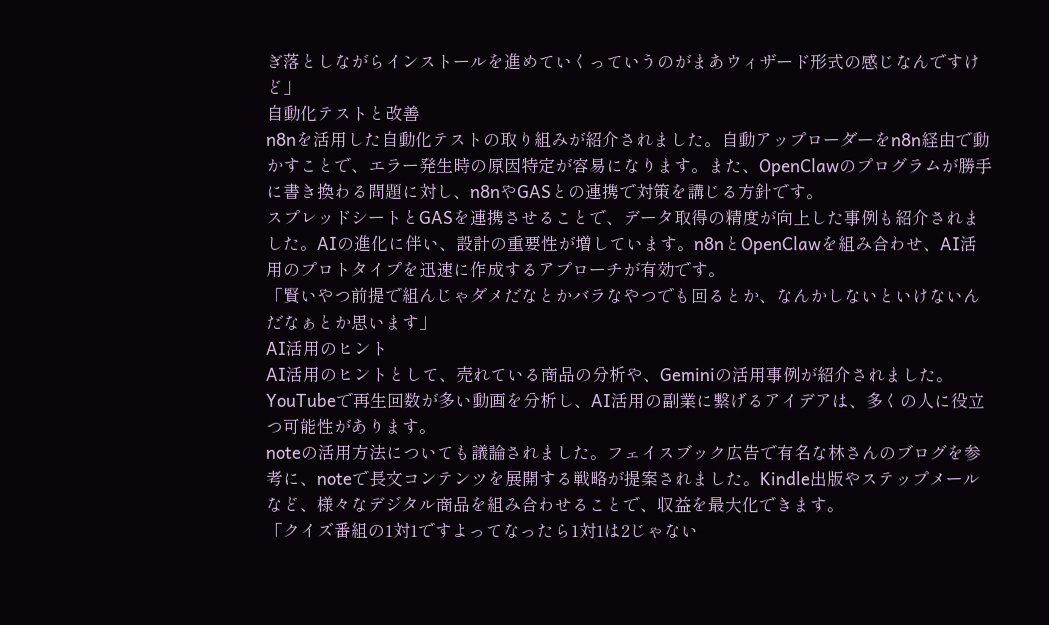ぎ落としながらインストールを進めていくっていうのがまあウィザード形式の感じなんですけど」
自動化テストと改善
n8nを活用した自動化テストの取り組みが紹介されました。自動アップローダーをn8n経由で動かすことで、エラー発生時の原因特定が容易になります。また、OpenClawのプログラムが勝手に書き換わる問題に対し、n8nやGASとの連携で対策を講じる方針です。
スプレッドシートとGASを連携させることで、データ取得の精度が向上した事例も紹介されました。AIの進化に伴い、設計の重要性が増しています。n8nとOpenClawを組み合わせ、AI活用のプロトタイプを迅速に作成するアプローチが有効です。
「賢いやつ前提で組んじゃダメだなとかバラなやつでも回るとか、なんかしないといけないんだなぁとか思います」
AI活用のヒント
AI活用のヒントとして、売れている商品の分析や、Geminiの活用事例が紹介されました。YouTubeで再生回数が多い動画を分析し、AI活用の副業に繋げるアイデアは、多くの人に役立つ可能性があります。
noteの活用方法についても議論されました。フェイスブック広告で有名な林さんのブログを参考に、noteで長文コンテンツを展開する戦略が提案されました。Kindle出版やステップメールなど、様々なデジタル商品を組み合わせることで、収益を最大化できます。
「クイズ番組の1対1ですよってなったら1対1は2じゃない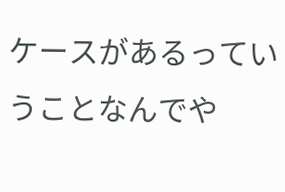ケースがあるっていうことなんでや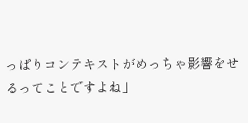っぱりコンテキストがめっちゃ影響をせるってことですよね」